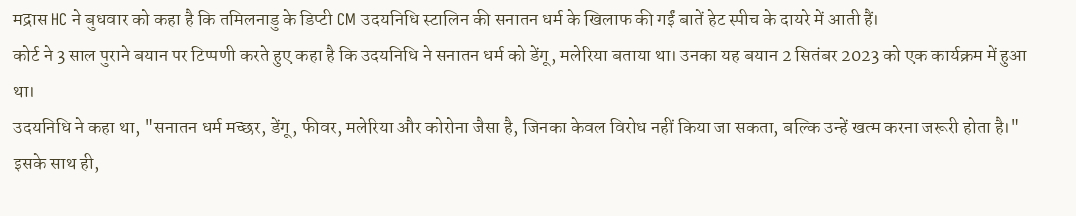मद्रास HC ने बुधवार को कहा है कि तमिलनाडु के डिप्टी CM उदयनिधि स्टालिन की सनातन धर्म के खिलाफ की गईं बातें हेट स्पीच के दायरे में आती हैं।
कोर्ट ने 3 साल पुराने बयान पर टिप्पणी करते हुए कहा है कि उदयनिधि ने सनातन धर्म को डेंगू, मलेरिया बताया था। उनका यह बयान 2 सितंबर 2023 को एक कार्यक्रम में हुआ था।
उदयनिधि ने कहा था, "सनातन धर्म मच्छर, डेंगू, फीवर, मलेरिया और कोरोना जैसा है, जिनका केवल विरोध नहीं किया जा सकता, बल्कि उन्हें खत्म करना जरूरी होता है।"
इसके साथ ही,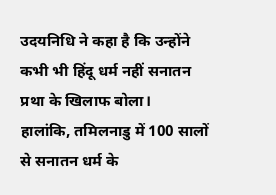उदयनिधि ने कहा है कि उन्होंने कभी भी हिंदू धर्म नहीं सनातन प्रथा के खिलाफ बोला।
हालांकि, तमिलनाडु में 100 सालों से सनातन धर्म के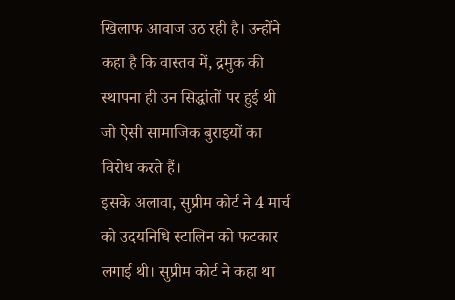खिलाफ आवाज उठ रही है। उन्होंने कहा है कि वास्तव में, द्रमुक की स्थापना ही उन सिद्धांतों पर हुई थी जो ऐसी सामाजिक बुराइयों का विरोध करते हैं।
इसके अलावा, सुप्रीम कोर्ट ने 4 मार्च को उदयनिधि स्टालिन को फटकार लगाई थी। सुप्रीम कोर्ट ने कहा था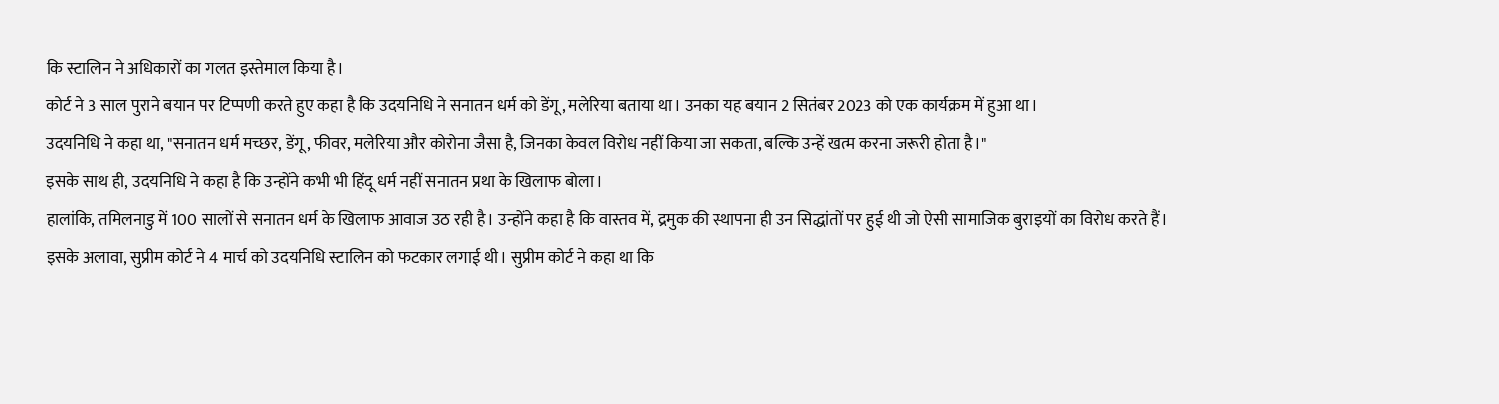कि स्टालिन ने अधिकारों का गलत इस्तेमाल किया है।
कोर्ट ने 3 साल पुराने बयान पर टिप्पणी करते हुए कहा है कि उदयनिधि ने सनातन धर्म को डेंगू, मलेरिया बताया था। उनका यह बयान 2 सितंबर 2023 को एक कार्यक्रम में हुआ था।
उदयनिधि ने कहा था, "सनातन धर्म मच्छर, डेंगू, फीवर, मलेरिया और कोरोना जैसा है, जिनका केवल विरोध नहीं किया जा सकता, बल्कि उन्हें खत्म करना जरूरी होता है।"
इसके साथ ही, उदयनिधि ने कहा है कि उन्होंने कभी भी हिंदू धर्म नहीं सनातन प्रथा के खिलाफ बोला।
हालांकि, तमिलनाडु में 100 सालों से सनातन धर्म के खिलाफ आवाज उठ रही है। उन्होंने कहा है कि वास्तव में, द्रमुक की स्थापना ही उन सिद्धांतों पर हुई थी जो ऐसी सामाजिक बुराइयों का विरोध करते हैं।
इसके अलावा, सुप्रीम कोर्ट ने 4 मार्च को उदयनिधि स्टालिन को फटकार लगाई थी। सुप्रीम कोर्ट ने कहा था कि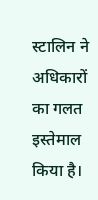स्टालिन ने अधिकारों का गलत इस्तेमाल किया है।